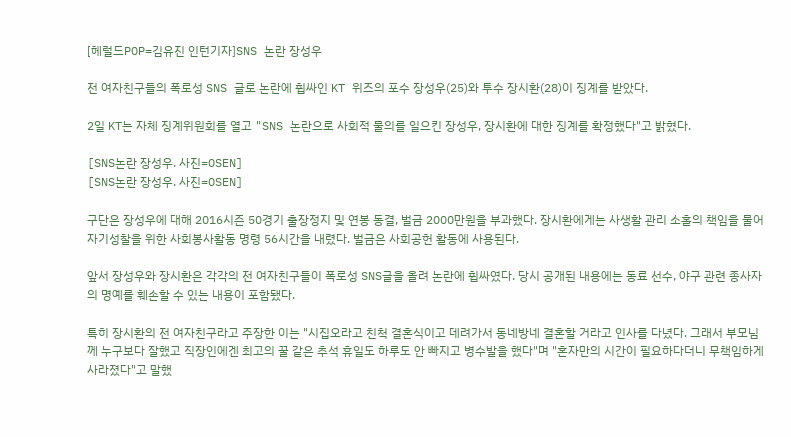[헤럴드POP=김유진 인턴기자]SNS 논란 장성우

전 여자친구들의 폭로성 SNS 글로 논란에 휩싸인 KT 위즈의 포수 장성우(25)와 투수 장시환(28)이 징계를 받았다.

2일 KT는 자체 징계위원회를 열고 "SNS 논란으로 사회적 물의를 일으킨 장성우, 장시환에 대한 징계를 확정했다"고 밝혔다.

[SNS논란 장성우. 사진=OSEN]
[SNS논란 장성우. 사진=OSEN]

구단은 장성우에 대해 2016시즌 50경기 출장정지 및 연봉 동결, 벌금 2000만원을 부과했다. 장시환에게는 사생활 관리 소홀의 책임을 물어 자기성찰을 위한 사회봉사활동 명령 56시간을 내렸다. 벌금은 사회공헌 활동에 사용된다.

앞서 장성우와 장시환은 각각의 전 여자친구들이 폭로성 SNS글을 올려 논란에 휩싸였다. 당시 공개된 내용에는 동료 선수, 야구 관련 종사자의 명예를 훼손할 수 있는 내용이 포함됐다.

특히 장시환의 전 여자친구라고 주장한 이는 "시집오라고 친척 결혼식이고 데려가서 동네방네 결혼할 거라고 인사를 다녔다. 그래서 부모님께 누구보다 잘했고 직장인에겐 최고의 꿀 같은 추석 휴일도 하루도 안 빠지고 병수발을 했다"며 "혼자만의 시간이 필요하다더니 무책임하게 사라졌다"고 말했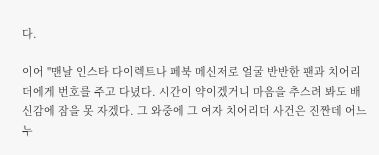다.

이어 "맨날 인스타 다이렉트나 페북 메신저로 얼굴 반반한 팬과 치어리더에게 번호를 주고 다녔다. 시간이 약이겠거니 마음을 추스려 봐도 배신감에 잠을 못 자겠다. 그 와중에 그 여자 치어리더 사건은 진짠데 어느 누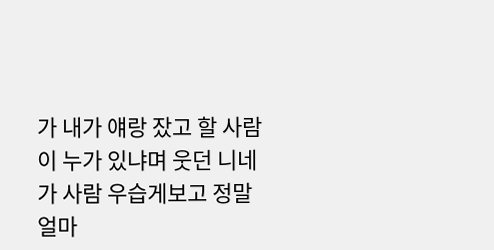가 내가 얘랑 잤고 할 사람이 누가 있냐며 웃던 니네가 사람 우습게보고 정말 얼마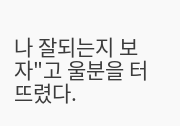나 잘되는지 보자"고 울분을 터뜨렸다.